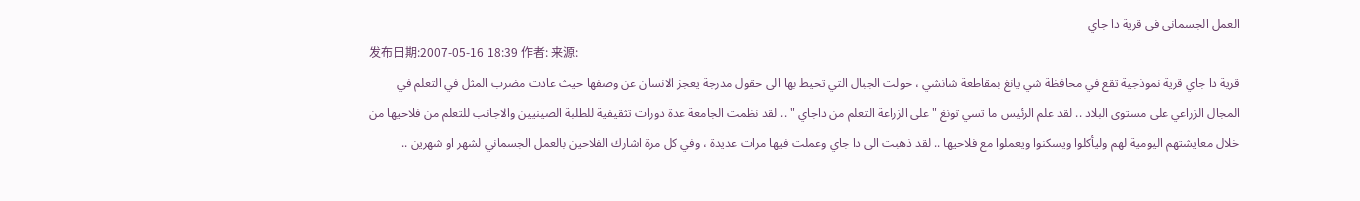العمل الجسمانى فى قرية دا جاي
发布日期:2007-05-16 18:39 作者: 来源:
قرية دا جاي قرية نموذجية تقع في محافظة شي يانغ بمقاطعة شانشي ، حولت الجبال التي تحيط بها الى حقول مدرجة يعجز الانسان عن وصفها حيث عادت مضرب المثل في التعلم في المجال الزراعي على مستوى البلاد .. لقد علم الرئيس ما تسي تونغ " على الزراعة التعلم من داجاي " .. لقد نظمت الجامعة عدة دورات تثقيفية للطلبة الصينيين والاجانب للتعلم من فلاحيها من خلال معايشتهم اليومية لهم وليأكلوا ويسكنوا ويعملوا مع فلاحيها .. لقد ذهبت الى دا جاي وعملت فيها مرات عديدة ، وفي كل مرة اشارك الفلاحين بالعمل الجسماني لشهر او شهرين ..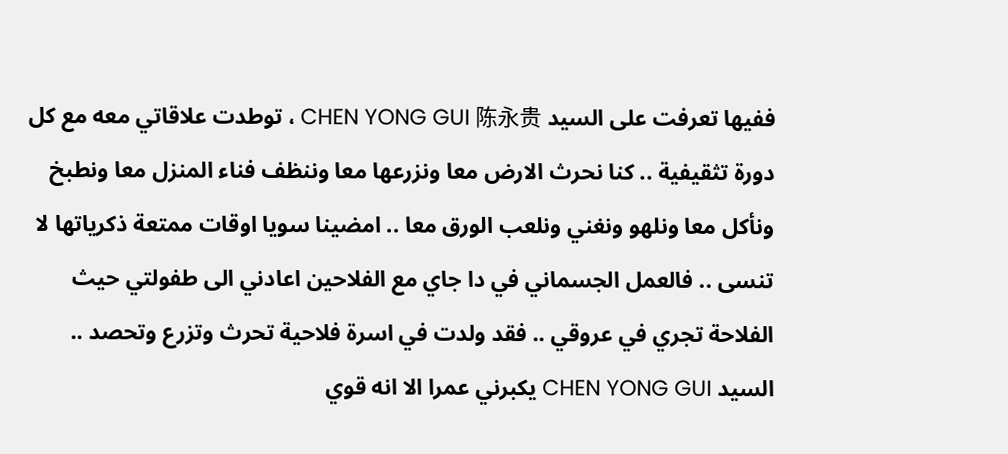ففيها تعرفت على السيد CHEN YONG GUI 陈永贵 ، توطدت علاقاتي معه مع كل دورة تثقيفية .. كنا نحرث الارض معا ونزرعها معا وننظف فناء المنزل معا ونطبخ ونأكل معا ونلهو ونغني ونلعب الورق معا .. امضينا سويا اوقات ممتعة ذكرياتها لا تنسى .. فالعمل الجسماني في دا جاي مع الفلاحين اعادني الى طفولتي حيث الفلاحة تجري في عروقي .. فقد ولدت في اسرة فلاحية تحرث وتزرع وتحصد .. السيد CHEN YONG GUI يكبرني عمرا الا انه قوي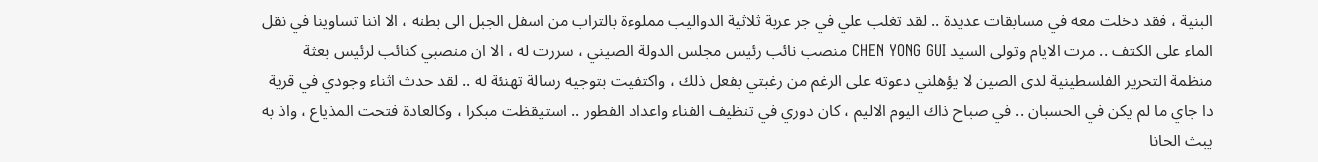البنية ، فقد دخلت معه في مسابقات عديدة .. لقد تغلب علي في جر عربة ثلاثية الدواليب مملوءة بالتراب من اسفل الجبل الى بطنه ، الا اننا تساوينا في نقل الماء على الكتف .. مرت الايام وتولى السيد CHEN YONG GUI منصب نائب رئيس مجلس الدولة الصيني ، سررت له ، الا ان منصبي كنائب لرئيس بعثة منظمة التحرير الفلسطينية لدى الصين لا يؤهلني دعوته على الرغم من رغبتي بفعل ذلك ، واكتفيت بتوجيه رسالة تهنئة له .. لقد حدث اثناء وجودي في قرية دا جاي ما لم يكن في الحسبان .. في صباح ذاك اليوم الاليم ، كان دوري في تنظيف الفناء واعداد الفطور .. استيقظت مبكرا ، وكالعادة فتحت المذياع ، واذ به يبث الحانا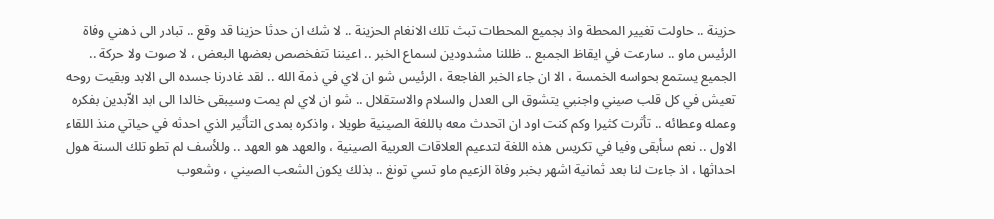حزينة .. حاولت تغيير المحطة واذ بجميع المحطات تبث تلك الانغام الحزينة .. لا شك ان حدثا حزينا قد وقع .. تبادر الى ذهني وفاة الرئيس ماو .. سارعت في ايقاظ الجمبع .. ظللنا مشدودين لسماع الخبر .. اعيننا تتفخصص بعضها البعض ، لا صوت ولا حركة .. الجميع يستمع بحواسه الخمسة ، الا ان جاء الخبر الفاجعة ، الرئيس شو ان لاي في ذمة الله .. لقد غادرنا جسده الى الابد وبقيت روحه تعيش في كل قلب صيني واجنبي يتشوق الى العدل والسلام والاستقلال .. شو ان لاي لم يمت وسيبقى خالدا الى ابد الاّبدين بفكره وعمله وعطائه .. تأثرت كثيرا وكم كنت اود ان اتحدث معه باللغة الصينية طويلا ، واذكره بمدى التأثير الذي احدثه في حياتي منذ اللقاء الاول .. نعم سأبقى وفيا في تكريس هذه اللغة لتدعيم العلاقات العربية الصينية ، والعهد هو العهد .. وللأسف لم تطو تلك السنة هول احداثها ، اذ جاءت لنا بعد ثمانية اشهر بخبر وفاة الزعيم ماو تسي تونغ .. بذلك يكون الشعب الصيني ، وشعوب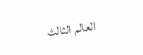العالم الثالث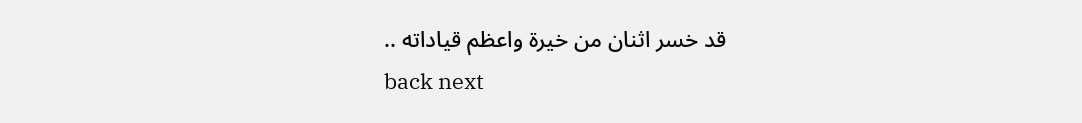قد خسر اثنان من خيرة واعظم قياداته ..
back next